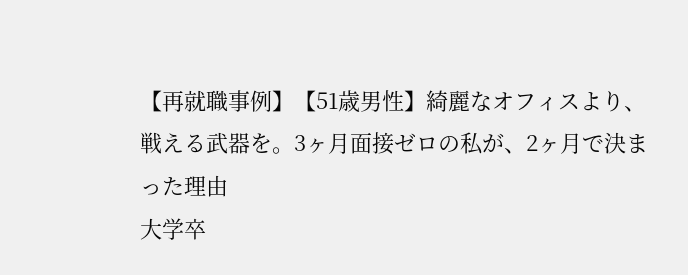【再就職事例】【51歳男性】綺麗なオフィスより、戦える武器を。3ヶ月面接ゼロの私が、2ヶ月で決まった理由
大学卒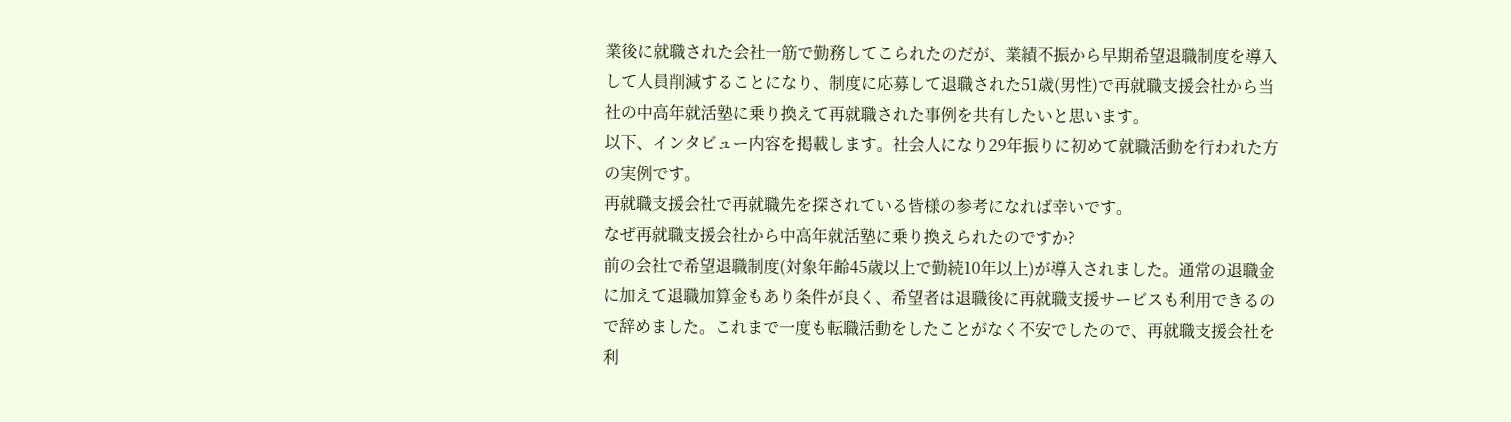業後に就職された会社一筋で勤務してこられたのだが、業績不振から早期希望退職制度を導入して人員削減することになり、制度に応募して退職された51歳(男性)で再就職支援会社から当社の中高年就活塾に乗り換えて再就職された事例を共有したいと思います。
以下、インタビュー内容を掲載します。社会人になり29年振りに初めて就職活動を行われた方の実例です。
再就職支援会社で再就職先を探されている皆様の参考になれば幸いです。
なぜ再就職支援会社から中高年就活塾に乗り換えられたのですか?
前の会社で希望退職制度(対象年齢45歳以上で勤続10年以上)が導入されました。通常の退職金に加えて退職加算金もあり条件が良く、希望者は退職後に再就職支援サービスも利用できるので辞めました。これまで一度も転職活動をしたことがなく不安でしたので、再就職支援会社を利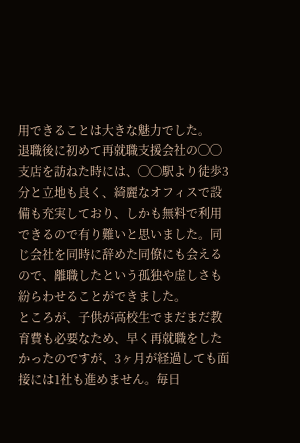用できることは大きな魅力でした。
退職後に初めて再就職支援会社の◯◯支店を訪ねた時には、◯◯駅より徒歩3分と立地も良く、綺麗なオフィスで設備も充実しており、しかも無料で利用できるので有り難いと思いました。同じ会社を同時に辞めた同僚にも会えるので、離職したという孤独や虚しさも紛らわせることができました。
ところが、子供が高校生でまだまだ教育費も必要なため、早く再就職をしたかったのですが、3ヶ月が経過しても面接には1社も進めません。毎日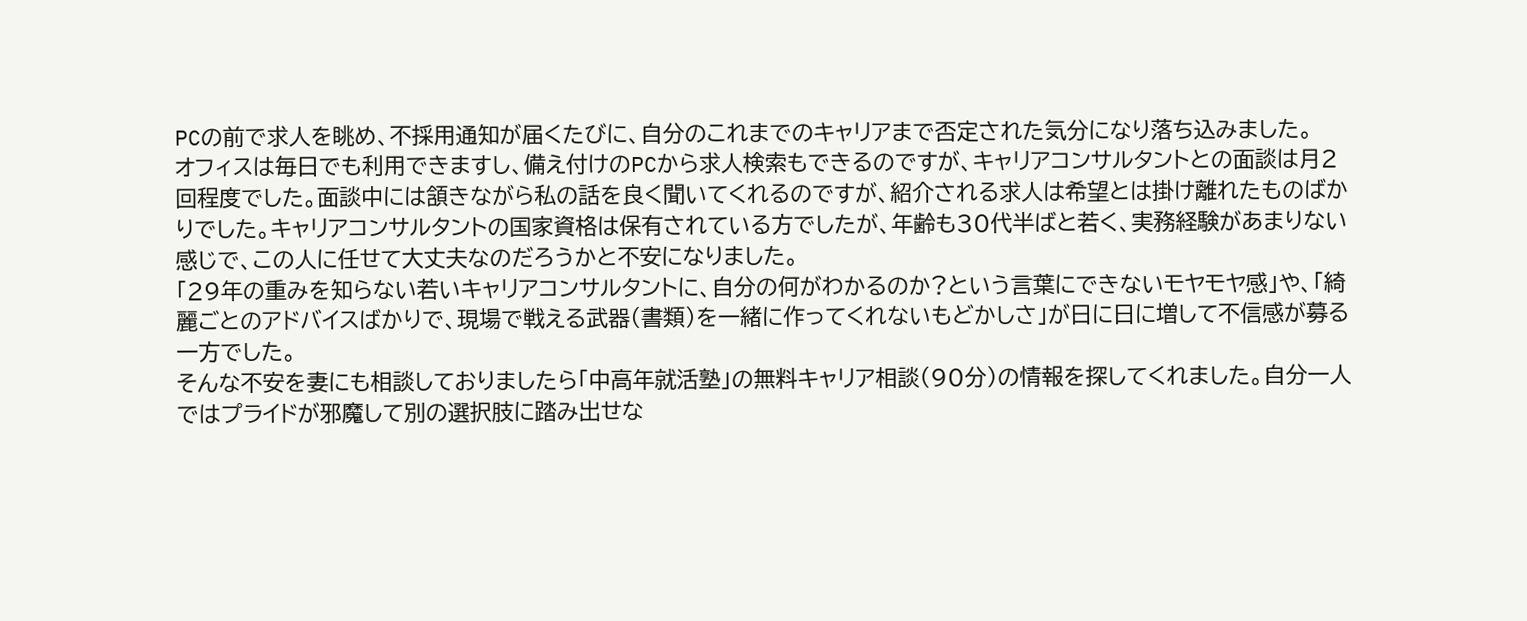PCの前で求人を眺め、不採用通知が届くたびに、自分のこれまでのキャリアまで否定された気分になり落ち込みました。
オフィスは毎日でも利用できますし、備え付けのPCから求人検索もできるのですが、キャリアコンサルタントとの面談は月2回程度でした。面談中には頷きながら私の話を良く聞いてくれるのですが、紹介される求人は希望とは掛け離れたものばかりでした。キャリアコンサルタントの国家資格は保有されている方でしたが、年齢も30代半ばと若く、実務経験があまりない感じで、この人に任せて大丈夫なのだろうかと不安になりました。
「29年の重みを知らない若いキャリアコンサルタントに、自分の何がわかるのか?という言葉にできないモヤモヤ感」や、「綺麗ごとのアドバイスばかりで、現場で戦える武器(書類)を一緒に作ってくれないもどかしさ」が日に日に増して不信感が募る一方でした。
そんな不安を妻にも相談しておりましたら「中高年就活塾」の無料キャリア相談(90分)の情報を探してくれました。自分一人ではプライドが邪魔して別の選択肢に踏み出せな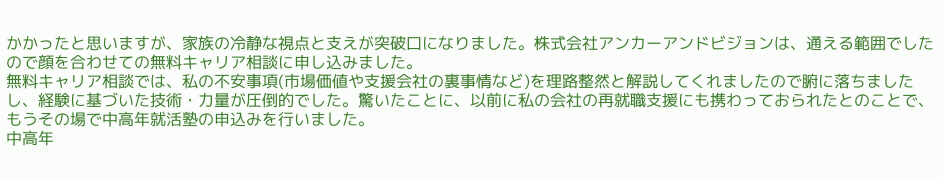かかったと思いますが、家族の冷静な視点と支えが突破口になりました。株式会社アンカーアンドビジョンは、通える範囲でしたので顔を合わせての無料キャリア相談に申し込みました。
無料キャリア相談では、私の不安事項(市場価値や支援会社の裏事情など)を理路整然と解説してくれましたので腑に落ちましたし、経験に基づいた技術・力量が圧倒的でした。驚いたことに、以前に私の会社の再就職支援にも携わっておられたとのことで、もうその場で中高年就活塾の申込みを行いました。
中高年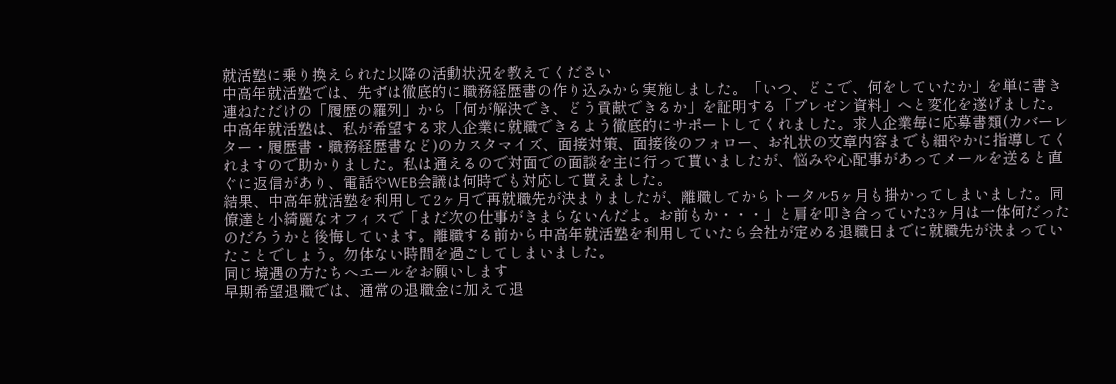就活塾に乗り換えられた以降の活動状況を教えてください
中高年就活塾では、先ずは徹底的に職務経歴書の作り込みから実施しました。「いつ、どこで、何をしていたか」を単に書き連ねただけの「履歴の羅列」から「何が解決でき、どう貢献できるか」を証明する「プレゼン資料」へと変化を遂げました。
中高年就活塾は、私が希望する求人企業に就職できるよう徹底的にサポートしてくれました。求人企業毎に応募書類(カバーレター・履歴書・職務経歴書など)のカスタマイズ、面接対策、面接後のフォロー、お礼状の文章内容までも細やかに指導してくれますので助かりました。私は通えるので対面での面談を主に行って貰いましたが、悩みや心配事があってメールを送ると直ぐに返信があり、電話やWEB会議は何時でも対応して貰えました。
結果、中高年就活塾を利用して2ヶ月で再就職先が決まりましたが、離職してからトータル5ヶ月も掛かってしまいました。同僚達と小綺麗なオフィスで「まだ次の仕事がきまらないんだよ。お前もか・・・」と肩を叩き合っていた3ヶ月は一体何だったのだろうかと後悔しています。離職する前から中高年就活塾を利用していたら会社が定める退職日までに就職先が決まっていたことでしょう。勿体ない時間を過ごしてしまいました。
同じ境遇の方たちへエールをお願いします
早期希望退職では、通常の退職金に加えて退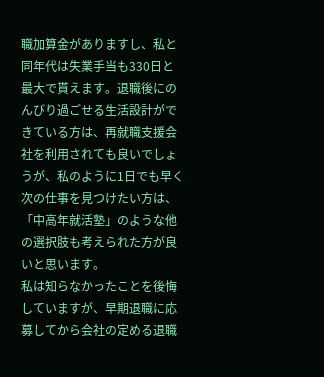職加算金がありますし、私と同年代は失業手当も330日と最大で貰えます。退職後にのんびり過ごせる生活設計ができている方は、再就職支援会社を利用されても良いでしょうが、私のように1日でも早く次の仕事を見つけたい方は、「中高年就活塾」のような他の選択肢も考えられた方が良いと思います。
私は知らなかったことを後悔していますが、早期退職に応募してから会社の定める退職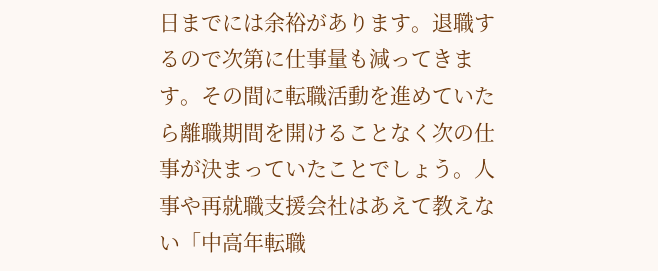日までには余裕があります。退職するので次第に仕事量も減ってきます。その間に転職活動を進めていたら離職期間を開けることなく次の仕事が決まっていたことでしょう。人事や再就職支援会社はあえて教えない「中高年転職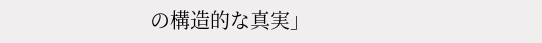の構造的な真実」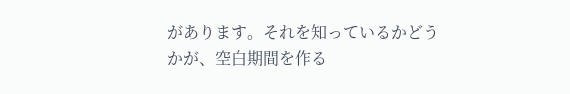があります。それを知っているかどうかが、空白期間を作る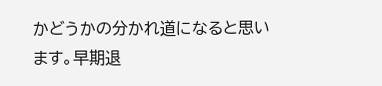かどうかの分かれ道になると思います。早期退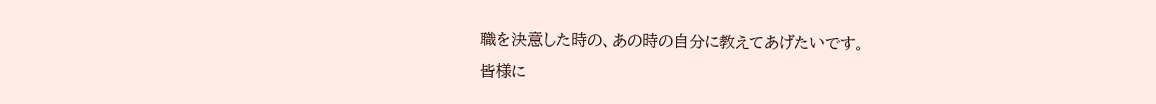職を決意した時の、あの時の自分に教えてあげたいです。
皆様に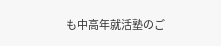も中高年就活塾のご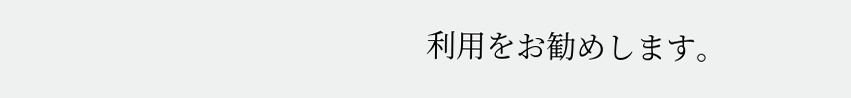利用をお勧めします。